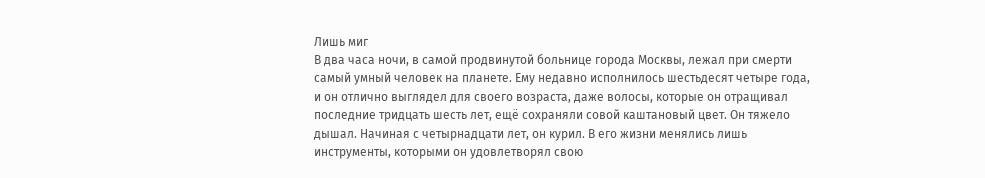Лишь миг
В два часа ночи, в самой продвинутой больнице города Москвы, лежал при смерти самый умный человек на планете. Ему недавно исполнилось шестьдесят четыре года, и он отлично выглядел для своего возраста, даже волосы, которые он отращивал последние тридцать шесть лет, ещё сохраняли совой каштановый цвет. Он тяжело дышал. Начиная с четырнадцати лет, он курил. В его жизни менялись лишь инструменты, которыми он удовлетворял свою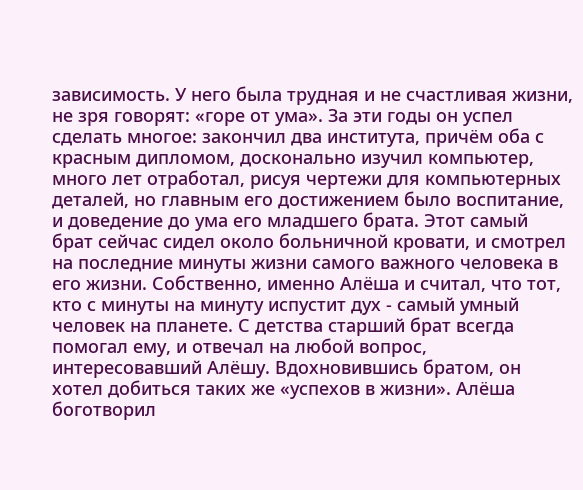зависимость. У него была трудная и не счастливая жизни, не зря говорят: «горе от ума». За эти годы он успел сделать многое: закончил два института, причём оба с красным дипломом, досконально изучил компьютер, много лет отработал, рисуя чертежи для компьютерных деталей, но главным его достижением было воспитание, и доведение до ума его младшего брата. Этот самый брат сейчас сидел около больничной кровати, и смотрел на последние минуты жизни самого важного человека в его жизни. Собственно, именно Алёша и считал, что тот, кто с минуты на минуту испустит дух - самый умный человек на планете. С детства старший брат всегда помогал ему, и отвечал на любой вопрос, интересовавший Алёшу. Вдохновившись братом, он хотел добиться таких же «успехов в жизни». Алёша боготворил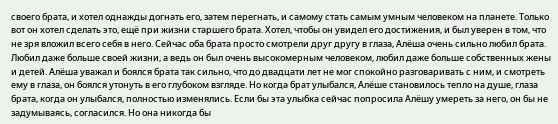своего брата, и хотел однажды догнать его, затем перегнать, и самому стать самым умным человеком на планете. Только вот он хотел сделать это, ещё при жизни старшего брата. Хотел, чтобы он увидел его достижения, и был уверен в том, что не зря вложил всего себя в него. Сейчас оба брата просто смотрели друг другу в глаза, Алёша очень сильно любил брата. Любил даже больше своей жизни, а ведь он был очень высокомерным человеком, любил даже больше собственных жены и детей. Алёша уважал и боялся брата так сильно, что до двадцати лет не мог спокойно разговаривать с ним, и смотреть ему в глаза, он боялся утонуть в его глубоком взгляде. Но когда брат улыбался, Алёше становилось тепло на душе, глаза брата, когда он улыбался, полностью изменялись. Если бы эта улыбка сейчас попросила Алёшу умереть за него, он бы не задумываясь, согласился. Но она никогда бы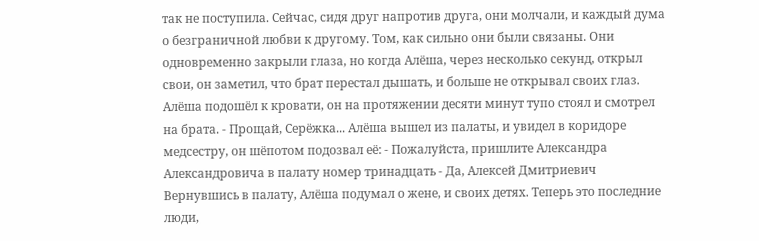так не поступила. Сейчас, сидя друг напротив друга, они молчали, и каждый дума о безграничной любви к другому. Том, как сильно они были связаны. Они одновременно закрыли глаза, но когда Алёша, через несколько секунд, открыл свои, он заметил, что брат перестал дышать, и больше не открывал своих глаз. Алёша подошёл к кровати, он на протяжении десяти минут тупо стоял и смотрел на брата. - Прощай, Серёжка... Алёша вышел из палаты, и увидел в коридоре медсестру, он шёпотом подозвал её: - Пожалуйста, пришлите Александра Александровича в палату номер тринадцать - Да, Алексей Дмитриевич Вернувшись в палату, Алёша подумал о жене, и своих детях. Теперь это последние люди,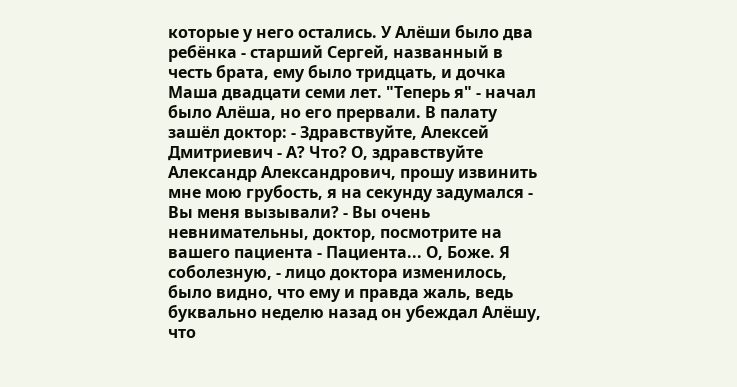которые у него остались. У Алёши было два ребёнка - старший Сергей, названный в честь брата, ему было тридцать, и дочка Маша двадцати семи лет. "Теперь я" - начал было Алёша, но его прервали. В палату зашёл доктор: - Здравствуйте, Алексей Дмитриевич - А? Что? О, здравствуйте Александр Александрович, прошу извинить мне мою грубость, я на секунду задумался - Вы меня вызывали? - Вы очень невнимательны, доктор, посмотрите на вашего пациента - Пациента... О, Боже. Я соболезную, - лицо доктора изменилось, было видно, что ему и правда жаль, ведь буквально неделю назад он убеждал Алёшу, что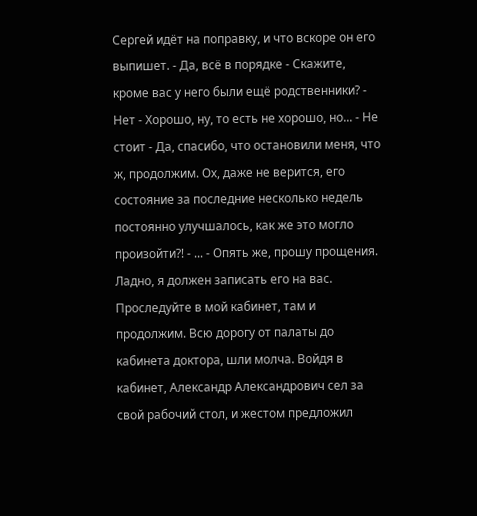Сергей идёт на поправку, и что вскоре он его выпишет. - Да, всё в порядке - Скажите, кроме вас у него были ещё родственники? - Нет - Хорошо, ну, то есть не хорошо, но... - Не стоит - Да, спасибо, что остановили меня, что ж, продолжим. Ох, даже не верится, его состояние за последние несколько недель постоянно улучшалось, как же это могло произойти?! - ... - Опять же, прошу прощения. Ладно, я должен записать его на вас. Проследуйте в мой кабинет, там и продолжим. Всю дорогу от палаты до кабинета доктора, шли молча. Войдя в кабинет, Александр Александрович сел за свой рабочий стол, и жестом предложил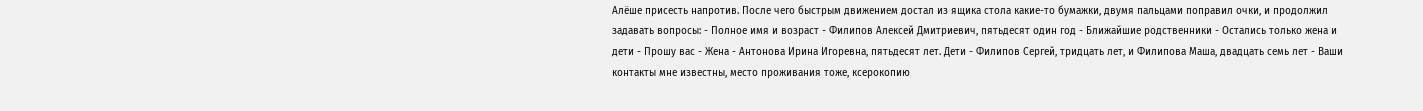Алёше присесть напротив. После чего быстрым движением достал из ящика стола какие-то бумажки, двумя пальцами поправил очки, и продолжил задавать вопросы: - Полное имя и возраст - Филипов Алексей Дмитриевич, пятьдесят один год - Ближайшие родственники - Остались только жена и дети - Прошу вас - Жена - Антонова Ирина Игоревна, пятьдесят лет. Дети - Филипов Сергей, тридцать лет, и Филипова Маша, двадцать семь лет - Ваши контакты мне известны, место проживания тоже, ксерокопию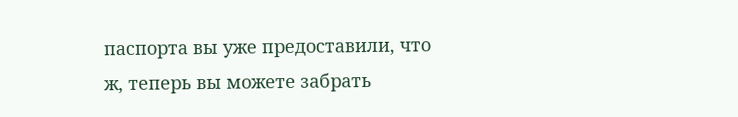паспорта вы уже предоставили, что ж, теперь вы можете забрать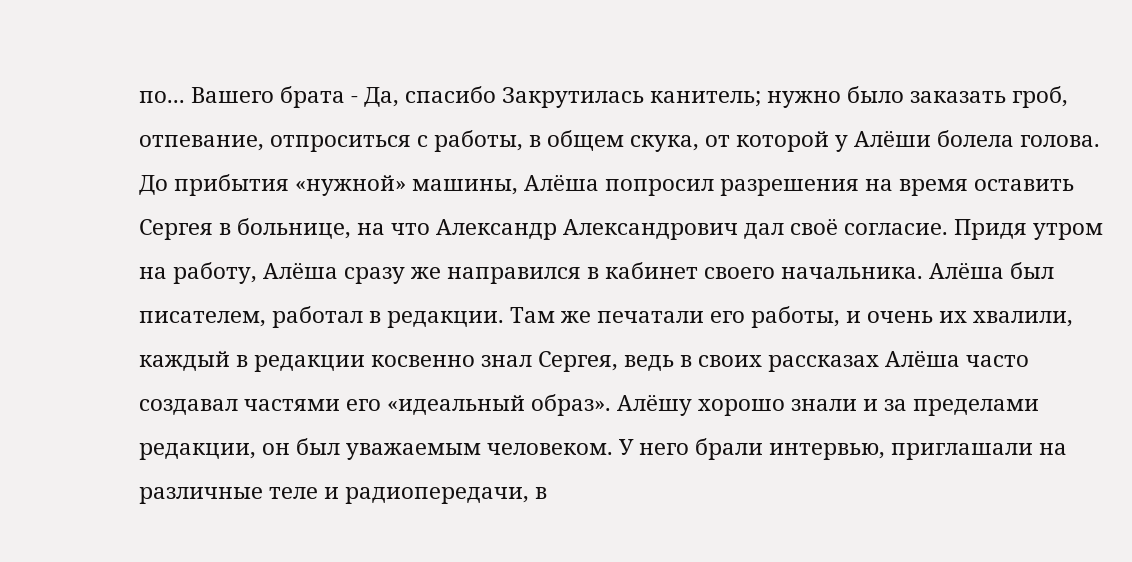по... Вашего брата - Да, спасибо Закрутилась канитель; нужно было заказать гроб, отпевание, отпроситься с работы, в общем скука, от которой у Алёши болела голова. До прибытия «нужной» машины, Алёша попросил разрешения на время оставить Сергея в больнице, на что Александр Александрович дал своё согласие. Придя утром на работу, Алёша сразу же направился в кабинет своего начальника. Алёша был писателем, работал в редакции. Там же печатали его работы, и очень их хвалили, каждый в редакции косвенно знал Сергея, ведь в своих рассказах Алёша часто создавал частями его «идеальный образ». Алёшу хорошо знали и за пределами редакции, он был уважаемым человеком. У него брали интервью, приглашали на различные теле и радиопередачи, в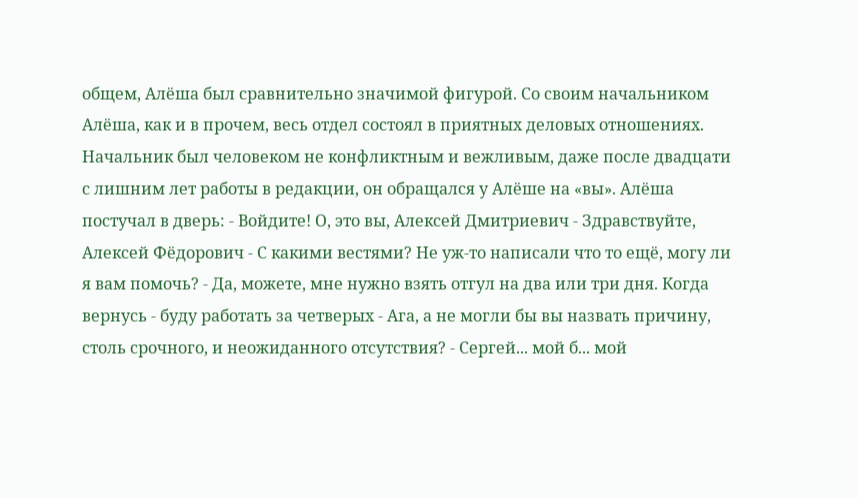общем, Алёша был сравнительно значимой фигурой. Со своим начальником Алёша, как и в прочем, весь отдел состоял в приятных деловых отношениях. Начальник был человеком не конфликтным и вежливым, даже после двадцати с лишним лет работы в редакции, он обращался у Алёше на «вы». Алёша постучал в дверь: - Войдите! О, это вы, Алексей Дмитриевич - Здравствуйте, Алексей Фёдорович - С какими вестями? Не уж-то написали что то ещё, могу ли я вам помочь? - Да, можете, мне нужно взять отгул на два или три дня. Когда вернусь - буду работать за четверых - Ага, а не могли бы вы назвать причину, столь срочного, и неожиданного отсутствия? - Сергей... мой б... мой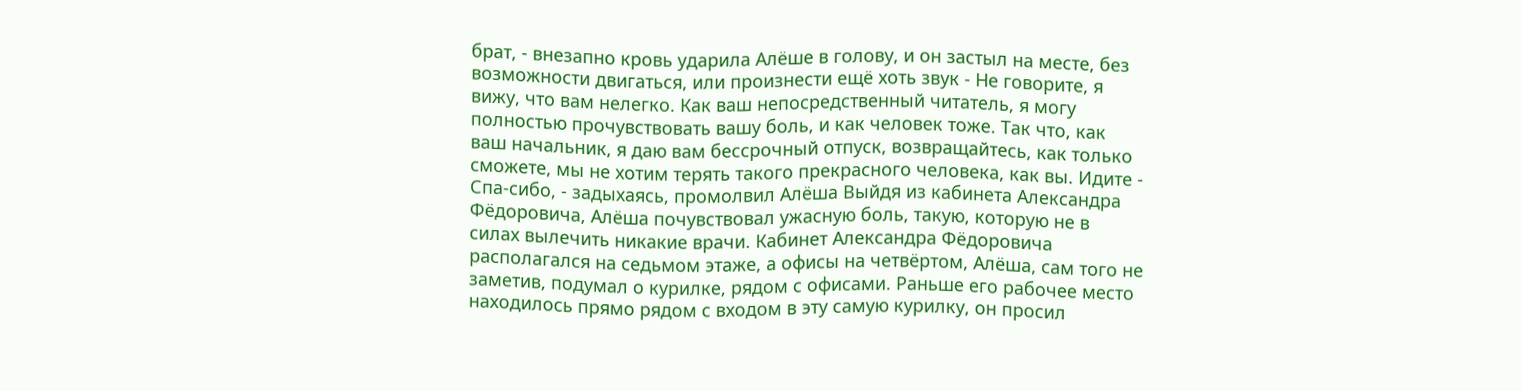брат, - внезапно кровь ударила Алёше в голову, и он застыл на месте, без возможности двигаться, или произнести ещё хоть звук - Не говорите, я вижу, что вам нелегко. Как ваш непосредственный читатель, я могу полностью прочувствовать вашу боль, и как человек тоже. Так что, как ваш начальник, я даю вам бессрочный отпуск, возвращайтесь, как только сможете, мы не хотим терять такого прекрасного человека, как вы. Идите - Спа-сибо, - задыхаясь, промолвил Алёша Выйдя из кабинета Александра Фёдоровича, Алёша почувствовал ужасную боль, такую, которую не в силах вылечить никакие врачи. Кабинет Александра Фёдоровича располагался на седьмом этаже, а офисы на четвёртом, Алёша, сам того не заметив, подумал о курилке, рядом с офисами. Раньше его рабочее место находилось прямо рядом с входом в эту самую курилку, он просил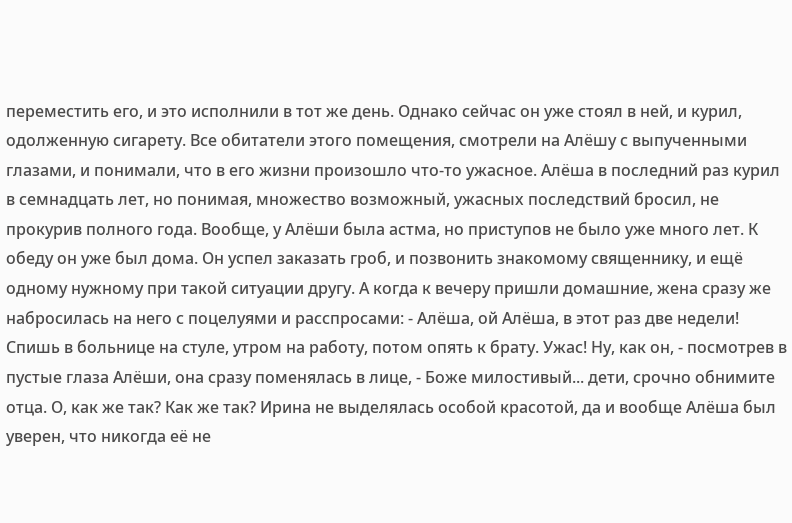переместить его, и это исполнили в тот же день. Однако сейчас он уже стоял в ней, и курил, одолженную сигарету. Все обитатели этого помещения, смотрели на Алёшу с выпученными глазами, и понимали, что в его жизни произошло что-то ужасное. Алёша в последний раз курил в семнадцать лет, но понимая, множество возможный, ужасных последствий бросил, не прокурив полного года. Вообще, у Алёши была астма, но приступов не было уже много лет. К обеду он уже был дома. Он успел заказать гроб, и позвонить знакомому священнику, и ещё одному нужному при такой ситуации другу. А когда к вечеру пришли домашние, жена сразу же набросилась на него с поцелуями и расспросами: - Алёша, ой Алёша, в этот раз две недели! Спишь в больнице на стуле, утром на работу, потом опять к брату. Ужас! Ну, как он, - посмотрев в пустые глаза Алёши, она сразу поменялась в лице, - Боже милостивый... дети, срочно обнимите отца. О, как же так? Как же так? Ирина не выделялась особой красотой, да и вообще Алёша был уверен, что никогда её не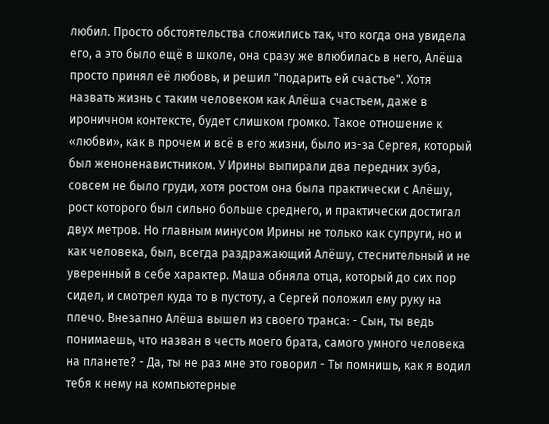любил. Просто обстоятельства сложились так, что когда она увидела его, а это было ещё в школе, она сразу же влюбилась в него, Алёша просто принял её любовь, и решил "подарить ей счастье". Хотя назвать жизнь с таким человеком как Алёша счастьем, даже в ироничном контексте, будет слишком громко. Такое отношение к «любви», как в прочем и всё в его жизни, было из-за Сергея, который был женоненавистником. У Ирины выпирали два передних зуба, совсем не было груди, хотя ростом она была практически с Алёшу, рост которого был сильно больше среднего, и практически достигал двух метров. Но главным минусом Ирины не только как супруги, но и как человека, был, всегда раздражающий Алёшу, стеснительный и не уверенный в себе характер. Маша обняла отца, который до сих пор сидел, и смотрел куда то в пустоту, а Сергей положил ему руку на плечо. Внезапно Алёша вышел из своего транса: - Сын, ты ведь понимаешь, что назван в честь моего брата, самого умного человека на планете? - Да, ты не раз мне это говорил - Ты помнишь, как я водил тебя к нему на компьютерные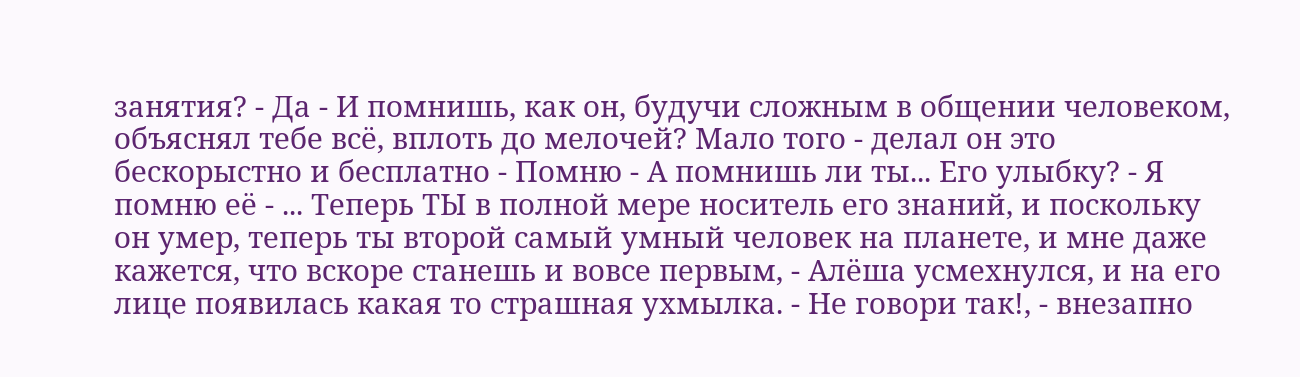занятия? - Да - И помнишь, как он, будучи сложным в общении человеком, объяснял тебе всё, вплоть до мелочей? Мало того - делал он это бескорыстно и бесплатно - Помню - А помнишь ли ты... Его улыбку? - Я помню её - ... Теперь ТЫ в полной мере носитель его знаний, и поскольку он умер, теперь ты второй самый умный человек на планете, и мне даже кажется, что вскоре станешь и вовсе первым, - Алёша усмехнулся, и на его лице появилась какая то страшная ухмылка. - Не говори так!, - внезапно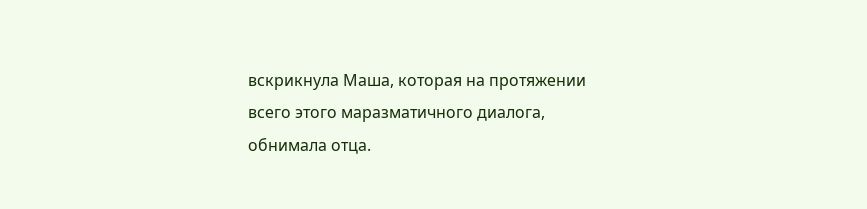вскрикнула Маша, которая на протяжении всего этого маразматичного диалога, обнимала отца.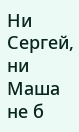Ни Сергей, ни Маша не б